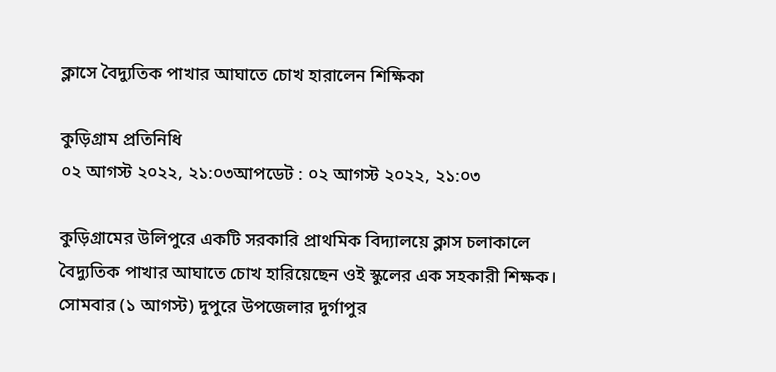ক্লাসে বৈদ্যুতিক পাখার আঘাতে চোখ হারালেন শিক্ষিকা

কুড়িগ্রাম প্রতিনিধি
০২ আগস্ট ২০২২, ২১:০৩আপডেট : ০২ আগস্ট ২০২২, ২১:০৩

কুড়িগ্রামের উলিপুরে একটি সরকারি প্রাথমিক বিদ্যালয়ে ক্লাস চলাকালে বৈদ্যুতিক পাখার আঘাতে চোখ হারিয়েছেন ওই স্কুলের এক সহকারী শিক্ষক। সোমবার (১ আগস্ট) দুপুরে উপজেলার দুর্গাপুর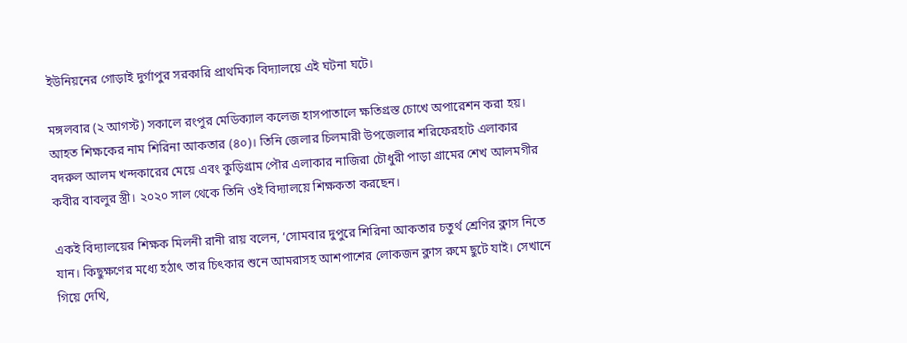ইউনিয়নের গোড়াই দুর্গাপুর সরকারি প্রাথমিক বিদ্যালয়ে এই ঘটনা ঘটে।

মঙ্গলবার (২ আগস্ট) সকালে রংপুর মেডিক্যাল কলেজ হাসপাতালে ক্ষতিগ্রস্ত চোখে অপারেশন করা হয়। আহত শিক্ষকের নাম শিরিনা আকতার (৪০)। তিনি জেলার চিলমারী উপজেলার শরিফেরহাট এলাকার বদরুল আলম খন্দকারের মেয়ে এবং কুড়িগ্রাম পৌর এলাকার নাজিরা চৌধুরী পাড়া গ্রামের শেখ আলমগীর কবীর বাবলুর স্ত্রী। ২০২০ সাল থেকে তিনি ওই বিদ্যালয়ে শিক্ষকতা করছেন।

একই বিদ্যালয়ের শিক্ষক মিলনী রানী রায় বলেন, ‘সোমবার দুপুরে শিরিনা আকতার চতুর্থ শ্রেণির ক্লাস নিতে যান। কিছুক্ষণের মধ্যে হঠাৎ তার চিৎকার শুনে আমরাসহ আশপাশের লোকজন ক্লাস রুমে ছুটে যাই। সেখানে গিয়ে দেখি,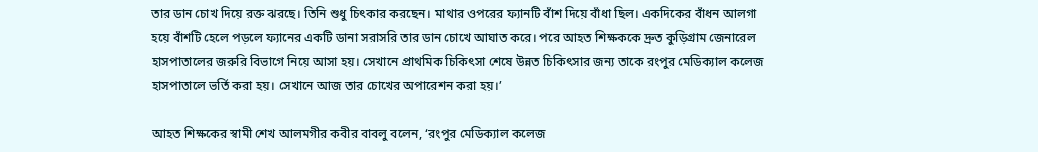তার ডান চোখ দিয়ে রক্ত ঝরছে। তিনি শুধু চিৎকার করছেন। মাথার ওপরের ফ্যানটি বাঁশ দিয়ে বাঁধা ছিল। একদিকের বাঁধন আলগা হয়ে বাঁশটি হেলে পড়লে ফ্যানের একটি ডানা সরাসরি তার ডান চোখে আঘাত করে। পরে আহত শিক্ষককে দ্রুত কুড়িগ্রাম জেনারেল হাসপাতালের জরুরি বিভাগে নিয়ে আসা হয়। সেখানে প্রাথমিক চিকিৎসা শেষে উন্নত চিকিৎসার জন্য তাকে রংপুর মেডিক্যাল কলেজ হাসপাতালে ভর্তি করা হয়। সেখানে আজ তার চোখের অপারেশন করা হয়।’

আহত শিক্ষকের স্বামী শেখ আলমগীর কবীর বাবলু বলেন, ‘রংপুর মেডিক্যাল কলেজ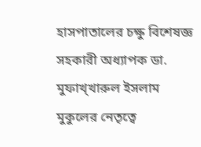হাসপাতালের চক্ষু বিশেষজ্ঞ সহকারী অধ্যাপক ডা. মুফাখ্খারুল ইসলাম মুকুলের নেতৃত্বে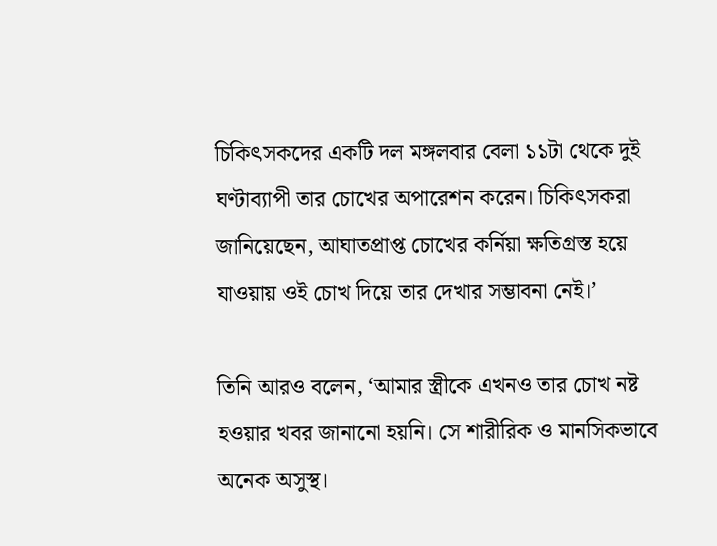চিকিৎসকদের একটি দল মঙ্গলবার বেলা ১১টা থেকে দুই ঘণ্টাব্যাপী তার চোখের অপারেশন করেন। চিকিৎসকরা জানিয়েছেন, আঘাতপ্রাপ্ত চোখের কর্নিয়া ক্ষতিগ্রস্ত হয়ে যাওয়ায় ওই চোখ দিয়ে তার দেখার সম্ভাবনা নেই।’

তিনি আরও বলেন, ‘আমার স্ত্রীকে এখনও তার চোখ নষ্ট হওয়ার খবর জানানো হয়নি। সে শারীরিক ও মানসিকভাবে অনেক অসুস্থ।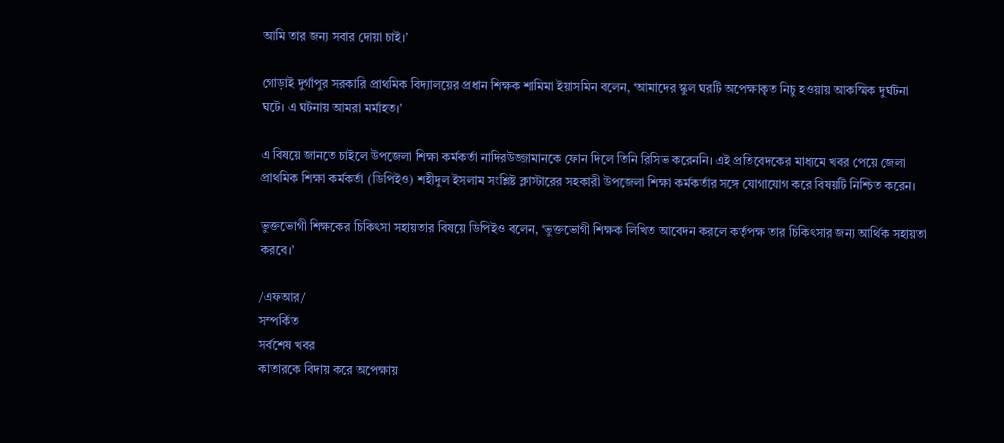আমি তার জন্য সবার দোয়া চাই।’

গোড়াই দুর্গাপুর সরকারি প্রাথমিক বিদ্যালয়ের প্রধান শিক্ষক শামিমা ইয়াসমিন বলেন, ‘আমাদের স্কুল ঘরটি অপেক্ষাকৃত নিচু হওয়ায় আকস্মিক দুর্ঘটনা ঘটে। এ ঘটনায় আমরা মর্মাহত।’

এ বিষয়ে জানতে চাইলে উপজেলা শিক্ষা কর্মকর্তা নাদিরউজ্জামানকে ফোন দিলে তিনি রিসিভ করেননি। এই প্রতিবেদকের মাধ্যমে খবর পেয়ে জেলা প্রাথমিক শিক্ষা কর্মকর্তা (ডিপিইও) শহীদুল ইসলাম সংশ্লিষ্ট ক্লাস্টারের সহকারী উপজেলা শিক্ষা কর্মকর্তার সঙ্গে যোগাযোগ করে বিষয়টি নিশ্চিত করেন।

ভুক্তভোগী শিক্ষকের চিকিৎসা সহায়তার বিষয়ে ডিপিইও বলেন, ‘ভুক্তভোগী শিক্ষক লিখিত আবেদন করলে কর্তৃপক্ষ তার চিকিৎসার জন্য আর্থিক সহায়তা করবে।’

/এফআর/
সম্পর্কিত
সর্বশেষ খবর
কাতারকে বিদায় করে অপেক্ষায়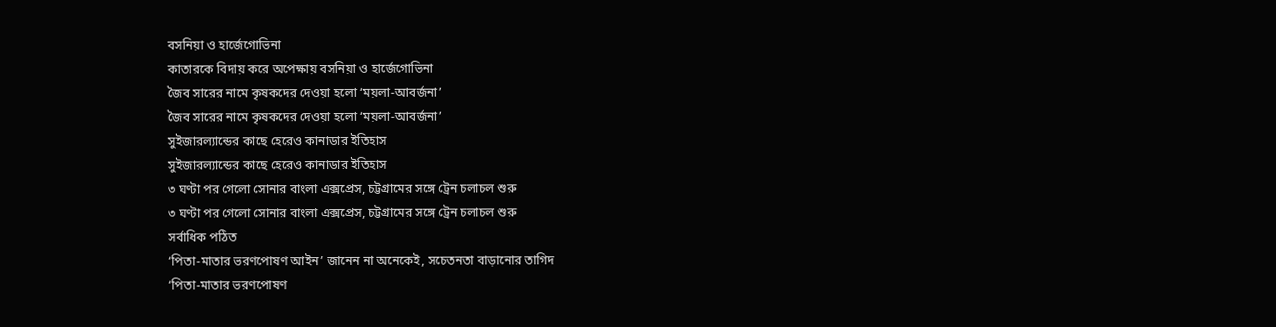বসনিয়া ও হার্জেগোভিনা
কাতারকে বিদায় করে অপেক্ষায় বসনিয়া ও হার্জেগোভিনা
জৈব সারের নামে কৃষকদের দেওয়া হলো ‘ময়লা-আবর্জনা’
জৈব সারের নামে কৃষকদের দেওয়া হলো ‘ময়লা-আবর্জনা’
সুইজারল্যান্ডের কাছে হেরেও কানাডার ইতিহাস
সুইজারল্যান্ডের কাছে হেরেও কানাডার ইতিহাস
৩ ঘণ্টা পর গেলো সোনার বাংলা এক্সপ্রেস, চট্টগ্রামের সঙ্গে ট্রেন চলাচল শুরু
৩ ঘণ্টা পর গেলো সোনার বাংলা এক্সপ্রেস, চট্টগ্রামের সঙ্গে ট্রেন চলাচল শুরু
সর্বাধিক পঠিত
‘পিতা-মাতার ভরণপোষণ আইন’ জানেন না অনেকেই, সচেতনতা বাড়ানোর তাগিদ
‘পিতা-মাতার ভরণপোষণ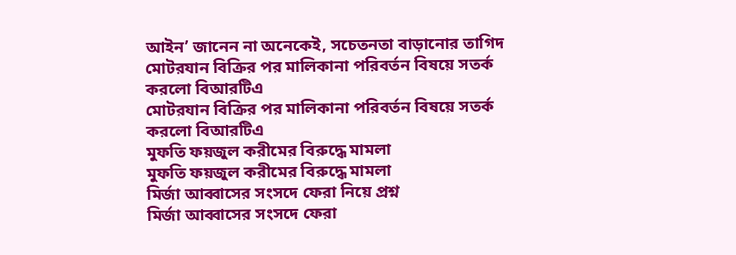আইন’ জানেন না অনেকেই, সচেতনতা বাড়ানোর তাগিদ
মোটরযান বিক্রির পর মালিকানা পরিবর্তন বিষয়ে সতর্ক করলো বিআরটিএ
মোটরযান বিক্রির পর মালিকানা পরিবর্তন বিষয়ে সতর্ক করলো বিআরটিএ
মুফতি ফয়জুল করীমের বিরুদ্ধে মামলা
মুফতি ফয়জুল করীমের বিরুদ্ধে মামলা
মির্জা আব্বাসের সংসদে ফেরা নিয়ে প্রশ্ন
মির্জা আব্বাসের সংসদে ফেরা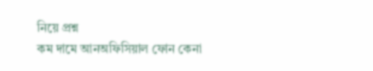নিয়ে প্রশ্ন
কম দামে আনঅফিসিয়াল ফোন কেনা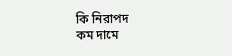কি নিরাপদ
কম দামে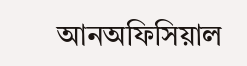আনঅফিসিয়াল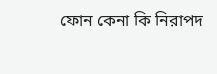ফোন কেনা কি নিরাপদ